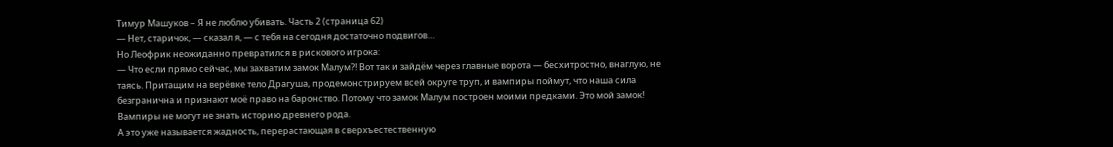Тимур Машуков – Я не люблю убивать. Часть 2 (страница 62)
— Нет, старичок, — сказал я, — с тебя на сегодня достаточно подвигов…
Но Леофрик неожиданно превратился в рискового игрока:
— Что если прямо сейчас, мы захватим замок Малум?! Вот так и зайдём через главные ворота — бесхитростно, внаглую, не таясь. Притащим на верёвке тело Драгуша, продемонстрируем всей округе труп, и вампиры поймут, что наша сила безгранична и признают моё право на баронство. Потому что замок Малум построен моими предками. Это мой замок! Вампиры не могут не знать историю древнего рода.
А это уже называется жадность, перерастающая в сверхъестественную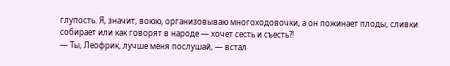глупость. Я, значит, воюю, организовываю многоходовочки, а он пожинает плоды, сливки собирает или как говорят в народе — хочет сесть и съесть?!
— Ты, Леофрик, лучше меня послушай, — встал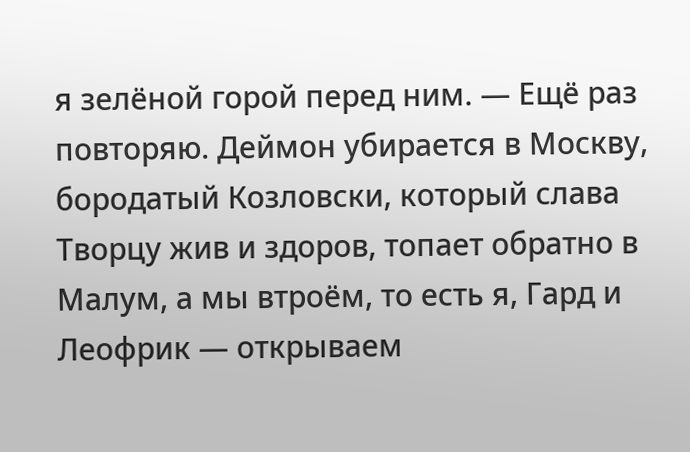я зелёной горой перед ним. — Ещё раз повторяю. Деймон убирается в Москву, бородатый Козловски, который слава Творцу жив и здоров, топает обратно в Малум, а мы втроём, то есть я, Гард и Леофрик — открываем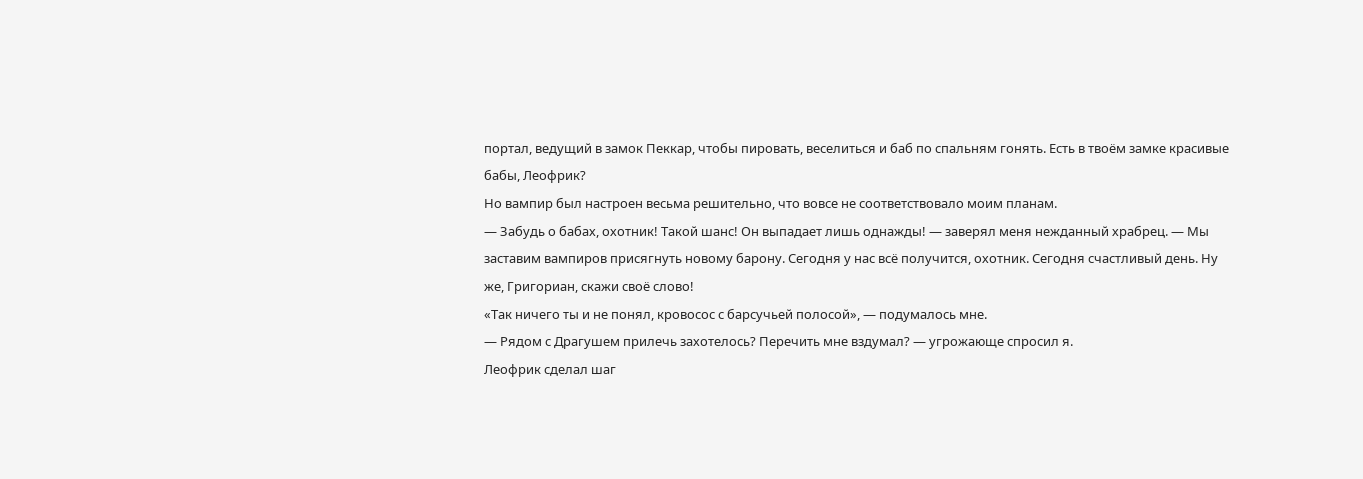портал, ведущий в замок Пеккар, чтобы пировать, веселиться и баб по спальням гонять. Есть в твоём замке красивые бабы, Леофрик?
Но вампир был настроен весьма решительно, что вовсе не соответствовало моим планам.
— Забудь о бабах, охотник! Такой шанс! Он выпадает лишь однажды! — заверял меня нежданный храбрец. — Мы заставим вампиров присягнуть новому барону. Сегодня у нас всё получится, охотник. Сегодня счастливый день. Ну же, Григориан, скажи своё слово!
«Так ничего ты и не понял, кровосос с барсучьей полосой», — подумалось мне.
— Рядом с Драгушем прилечь захотелось? Перечить мне вздумал? — угрожающе спросил я.
Леофрик сделал шаг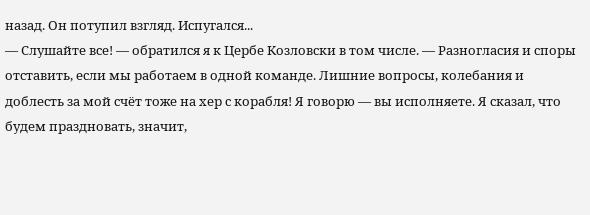назад. Он потупил взгляд. Испугался...
— Слушайте все! — обратился я к Цербе Козловски в том числе. — Разногласия и споры отставить, если мы работаем в одной команде. Лишние вопросы, колебания и доблесть за мой счёт тоже на хер с корабля! Я говорю — вы исполняете. Я сказал, что будем праздновать, значит,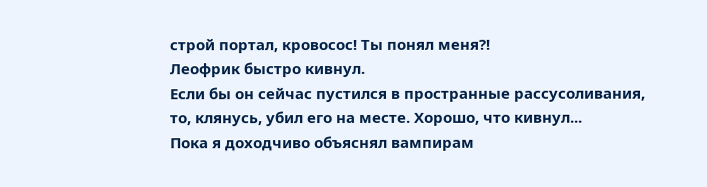строй портал, кровосос! Ты понял меня?!
Леофрик быстро кивнул.
Если бы он сейчас пустился в пространные рассусоливания, то, клянусь, убил его на месте. Хорошо, что кивнул...
Пока я доходчиво объяснял вампирам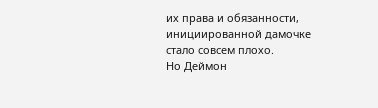их права и обязанности, инициированной дамочке стало совсем плохо.
Но Деймон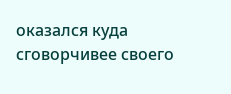оказался куда сговорчивее своего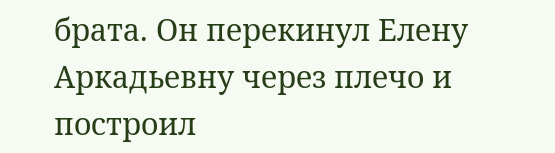брата. Он перекинул Елену Аркадьевну через плечо и построил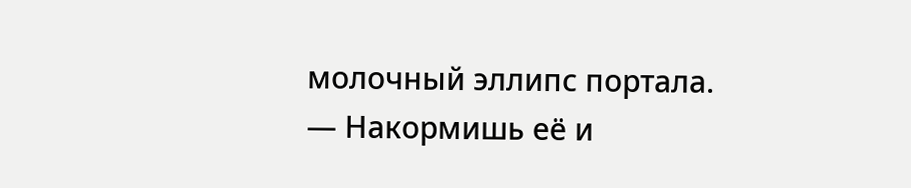молочный эллипс портала.
— Накормишь её и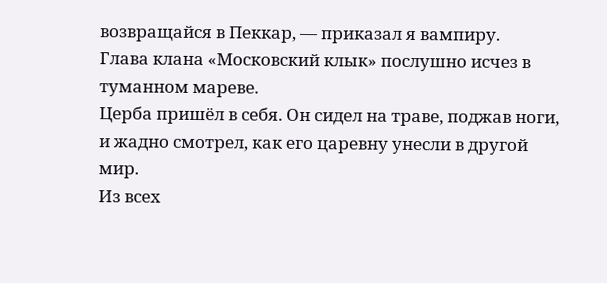возвращайся в Пеккар, — приказал я вампиру.
Глава клана «Московский клык» послушно исчез в туманном мареве.
Церба пришёл в себя. Он сидел на траве, поджав ноги, и жадно смотрел, как его царевну унесли в другой мир.
Из всех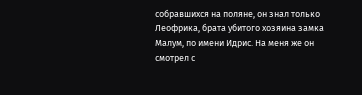собравшихся на поляне, он знал только Леофрика, брата убитого хозяина замка Малум, по имени Идрис. На меня же он смотрел с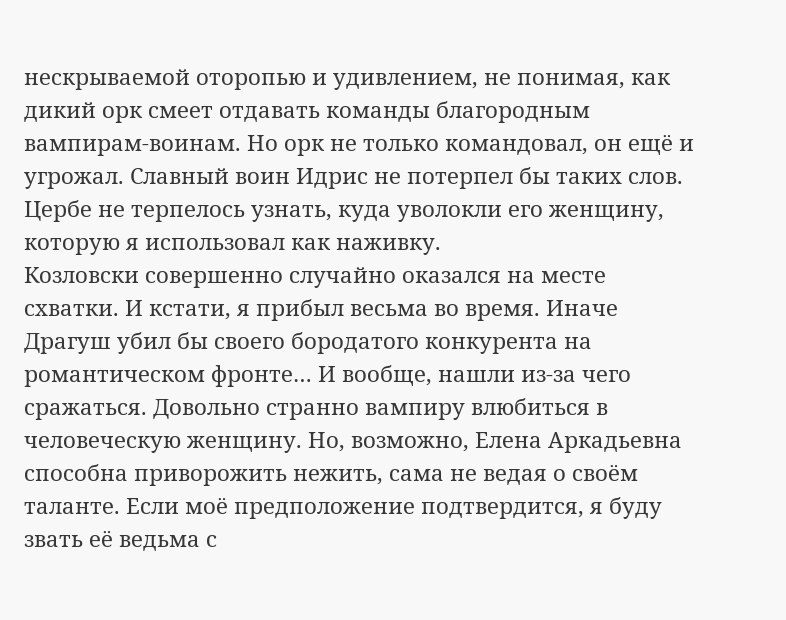нескрываемой оторопью и удивлением, не понимая, как дикий орк смеет отдавать команды благородным вампирам-воинам. Но орк не только командовал, он ещё и угрожал. Славный воин Идрис не потерпел бы таких слов.
Цербе не терпелось узнать, куда уволокли его женщину, которую я использовал как наживку.
Козловски совершенно случайно оказался на месте схватки. И кстати, я прибыл весьма во время. Иначе Драгуш убил бы своего бородатого конкурента на романтическом фронте… И вообще, нашли из-за чего сражаться. Довольно странно вампиру влюбиться в человеческую женщину. Но, возможно, Елена Аркадьевна способна приворожить нежить, сама не ведая о своём таланте. Если моё предположение подтвердится, я буду звать её ведьма с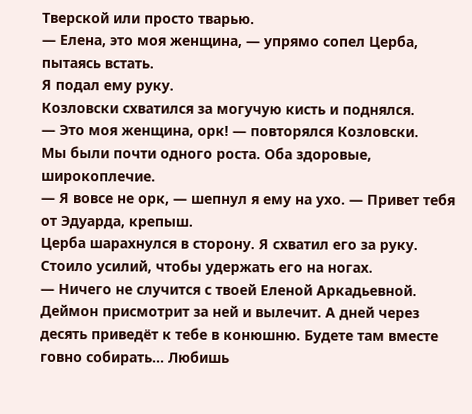Тверской или просто тварью.
— Елена, это моя женщина, — упрямо сопел Церба, пытаясь встать.
Я подал ему руку.
Козловски схватился за могучую кисть и поднялся.
— Это моя женщина, орк! — повторялся Козловски.
Мы были почти одного роста. Оба здоровые, широкоплечие.
— Я вовсе не орк, — шепнул я ему на ухо. — Привет тебя от Эдуарда, крепыш.
Церба шарахнулся в сторону. Я схватил его за руку. Стоило усилий, чтобы удержать его на ногах.
— Ничего не случится с твоей Еленой Аркадьевной. Деймон присмотрит за ней и вылечит. А дней через десять приведёт к тебе в конюшню. Будете там вместе говно собирать… Любишь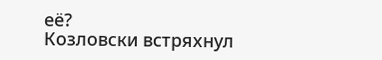её?
Козловски встряхнул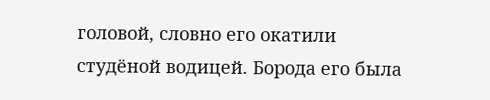головой, словно его окатили студёной водицей. Борода его была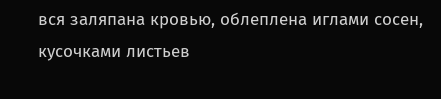вся заляпана кровью, облеплена иглами сосен, кусочками листьев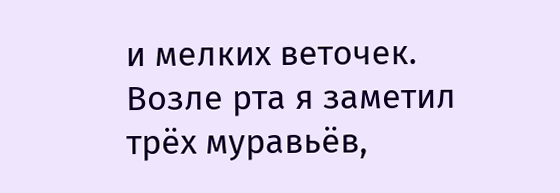и мелких веточек. Возле рта я заметил трёх муравьёв,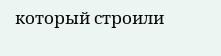который строили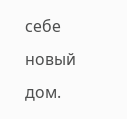себе новый дом.